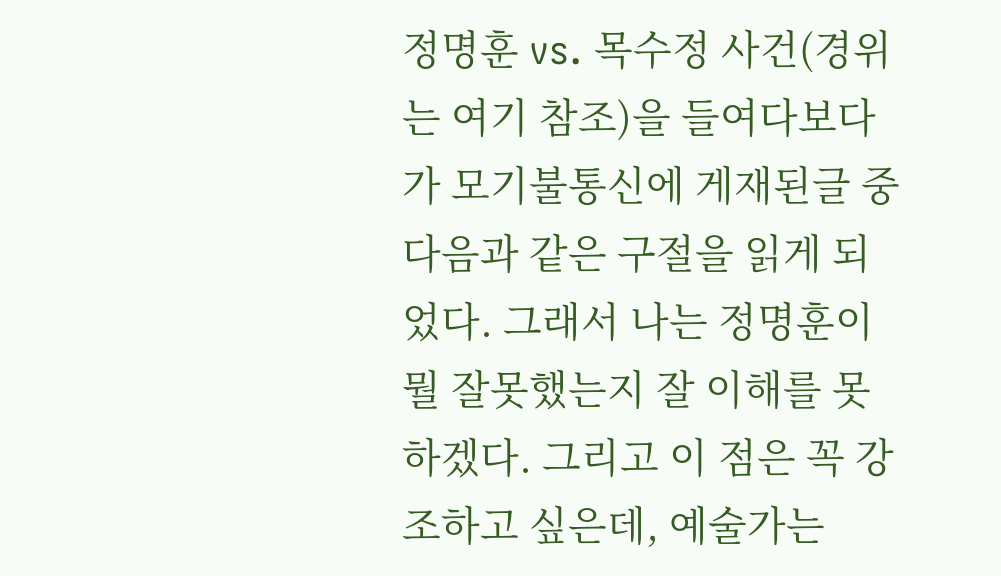정명훈 vs. 목수정 사건(경위는 여기 참조)을 들여다보다가 모기불통신에 게재된글 중 다음과 같은 구절을 읽게 되었다. 그래서 나는 정명훈이 뭘 잘못했는지 잘 이해를 못하겠다. 그리고 이 점은 꼭 강조하고 싶은데, 예술가는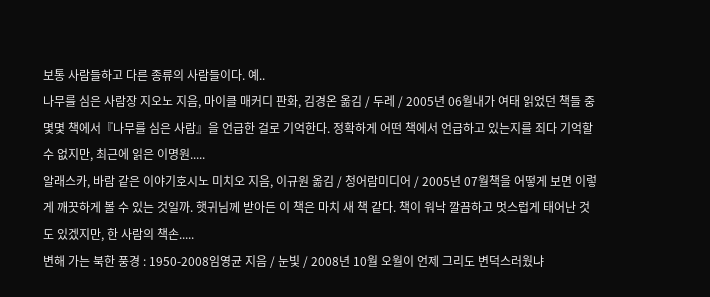보통 사람들하고 다른 종류의 사람들이다. 예..
나무를 심은 사람장 지오노 지음, 마이클 매커디 판화, 김경온 옮김 / 두레 / 2005년 06월내가 여태 읽었던 책들 중 몇몇 책에서『나무를 심은 사람』을 언급한 걸로 기억한다. 정확하게 어떤 책에서 언급하고 있는지를 죄다 기억할 수 없지만, 최근에 읽은 이명원.....
알래스카, 바람 같은 이야기호시노 미치오 지음, 이규원 옮김 / 청어람미디어 / 2005년 07월책을 어떻게 보면 이렇게 깨끗하게 볼 수 있는 것일까. 햇귀님께 받아든 이 책은 마치 새 책 같다. 책이 워낙 깔끔하고 멋스럽게 태어난 것도 있겠지만, 한 사람의 책손.....
변해 가는 북한 풍경 : 1950-2008임영균 지음 / 눈빛 / 2008년 10월 오월이 언제 그리도 변덕스러웠냐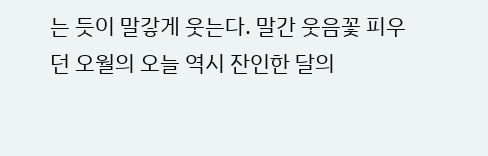는 듯이 말갛게 웃는다. 말간 웃음꽃 피우던 오월의 오늘 역시 잔인한 달의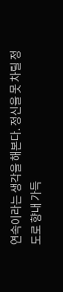연속이라는 생각을 해본다. 정신을 못 차릴 정도로 향내 가득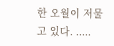한 오월이 저물고 있다. .....